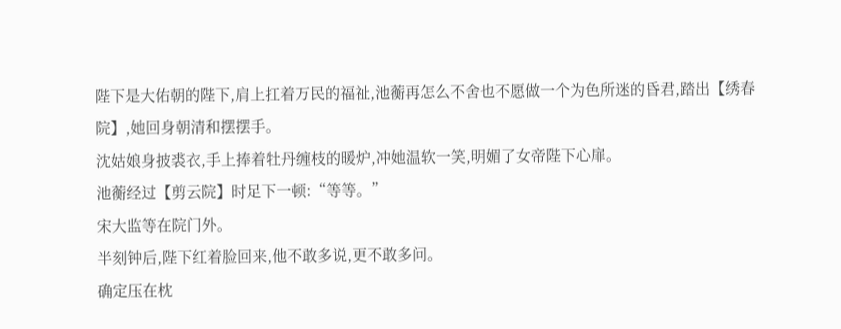陛下是大佑朝的陛下,肩上扛着万民的福祉,池蘅再怎么不舍也不愿做一个为色所迷的昏君,踏出【绣春院】,她回身朝清和摆摆手。
沈姑娘身披裘衣,手上捧着牡丹缠枝的暖炉,冲她温软一笑,明媚了女帝陛下心扉。
池蘅经过【剪云院】时足下一顿:“等等。”
宋大监等在院门外。
半刻钟后,陛下红着脸回来,他不敢多说,更不敢多问。
确定压在枕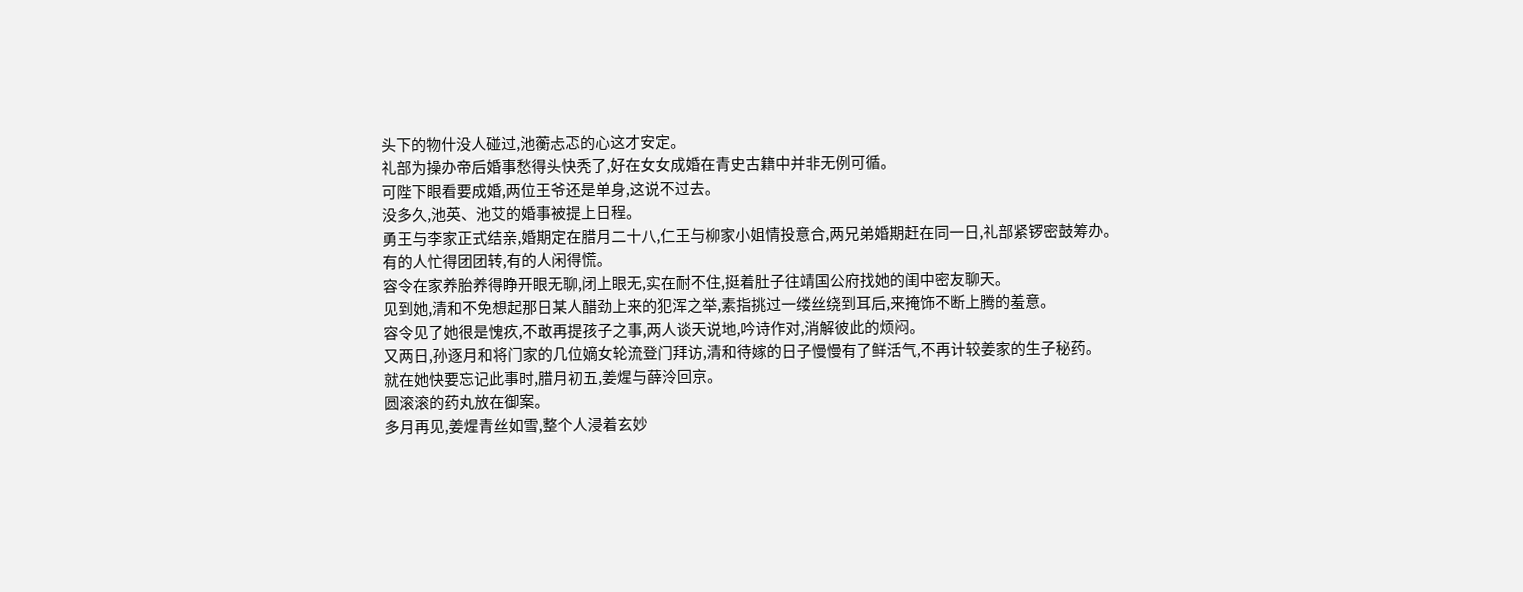头下的物什没人碰过,池蘅忐忑的心这才安定。
礼部为操办帝后婚事愁得头快秃了,好在女女成婚在青史古籍中并非无例可循。
可陛下眼看要成婚,两位王爷还是单身,这说不过去。
没多久,池英、池艾的婚事被提上日程。
勇王与李家正式结亲,婚期定在腊月二十八,仁王与柳家小姐情投意合,两兄弟婚期赶在同一日,礼部紧锣密鼓筹办。
有的人忙得团团转,有的人闲得慌。
容令在家养胎养得睁开眼无聊,闭上眼无,实在耐不住,挺着肚子往靖国公府找她的闺中密友聊天。
见到她,清和不免想起那日某人醋劲上来的犯浑之举,素指挑过一缕丝绕到耳后,来掩饰不断上腾的羞意。
容令见了她很是愧疚,不敢再提孩子之事,两人谈天说地,吟诗作对,消解彼此的烦闷。
又两日,孙逐月和将门家的几位嫡女轮流登门拜访,清和待嫁的日子慢慢有了鲜活气,不再计较姜家的生子秘药。
就在她快要忘记此事时,腊月初五,姜煋与薛泠回京。
圆滚滚的药丸放在御案。
多月再见,姜煋青丝如雪,整个人浸着玄妙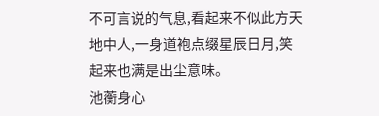不可言说的气息,看起来不似此方天地中人,一身道袍点缀星辰日月,笑起来也满是出尘意味。
池蘅身心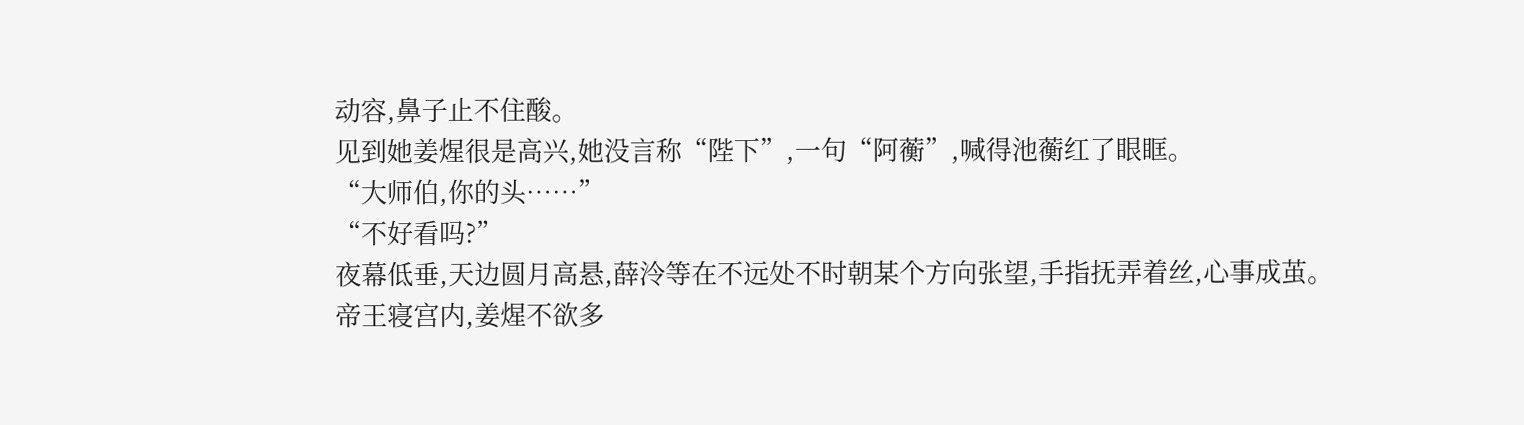动容,鼻子止不住酸。
见到她姜煋很是高兴,她没言称“陛下”,一句“阿蘅”,喊得池蘅红了眼眶。
“大师伯,你的头……”
“不好看吗?”
夜幕低垂,天边圆月高悬,薛泠等在不远处不时朝某个方向张望,手指抚弄着丝,心事成茧。
帝王寝宫内,姜煋不欲多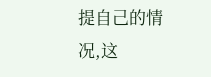提自己的情况,这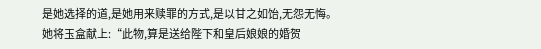是她选择的道,是她用来赎罪的方式,是以甘之如饴,无怨无悔。
她将玉盒献上:“此物,算是送给陛下和皇后娘娘的婚贺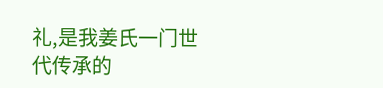礼,是我姜氏一门世代传承的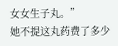女女生子丸。”
她不提这丸药费了多少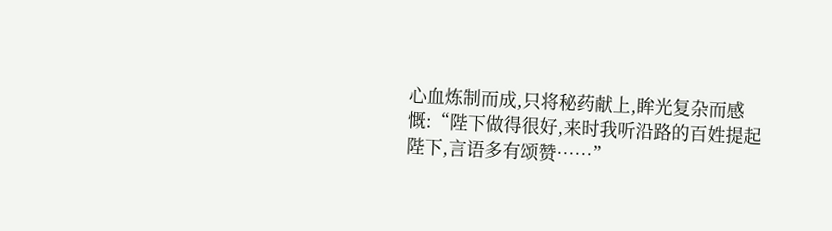心血炼制而成,只将秘药献上,眸光复杂而感慨:“陛下做得很好,来时我听沿路的百姓提起陛下,言语多有颂赞……”